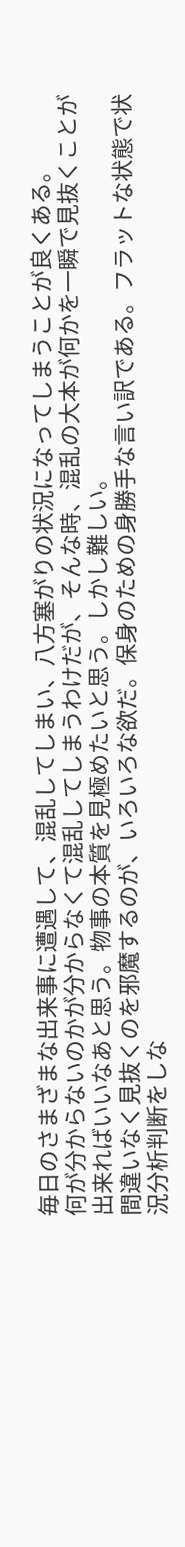毎日のさまざまな出来事に遭遇して、混乱してしまい、八方塞がりの状況になってしまうことが良くある。
何が分からないのかが分からなくて混乱してしまうわけだが、そんな時、混乱の大本が何かを一瞬で見抜くことが出来ればいいなあと思う。物事の本質を見極めたいと思う。しかし難しい。
間違いなく見抜くのを邪魔するのが、いろいろな欲だ。保身のための身勝手な言い訳である。フラットな状態で状況分析判断をしな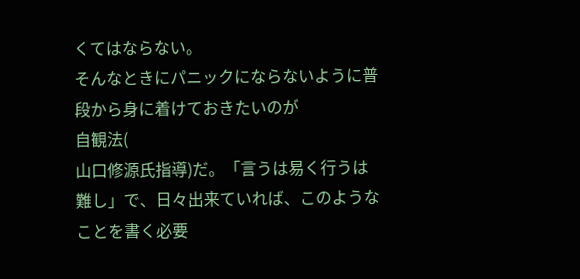くてはならない。
そんなときにパニックにならないように普段から身に着けておきたいのが
自観法(
山口修源氏指導)だ。「言うは易く行うは難し」で、日々出来ていれば、このようなことを書く必要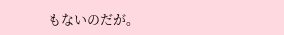もないのだが。